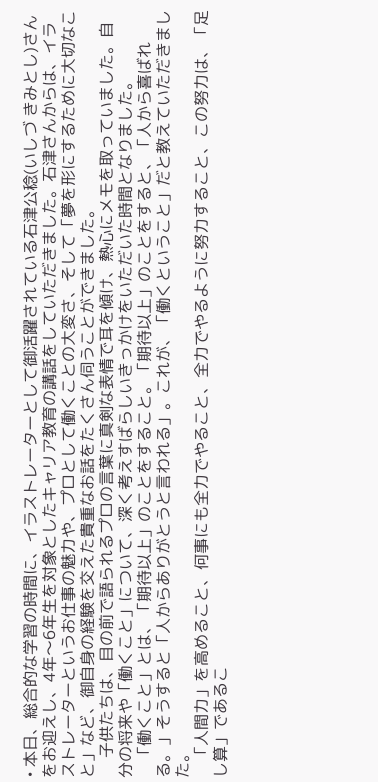• 本日、総合的な学習の時間に、イラストレーターとして御活躍されている石津公稔(いしづ きみとし)さんをお迎えし、4年〜6年生を対象としたキャリア教育の講話をしていただきました。石津さんからは、イラストレーターというお仕事の魅力や、プロとして働くことの大変さ、そして「夢を形にするために大切なこと」など、御自身の経験を交えた貴重なお話をたくさん伺うことができました。
     子供たちは、目の前で語られるプロの言葉に真剣な表情で耳を傾け、熱心にメモを取っていました。自分の将来や「働くこと」について、深く考えすばらしいきっかけをいただいた時間となりました。
    「働くこと」とは、「期待以上」のことをすること。「期待以上」のことをすると、「人から喜ばれる。」そうすると「人からありがとうと言われる」。これが、「働くということ」だと教えていただきました。
    「人間力」を高めること、何事にも全力でやること、全力でやるように努力すること、この努力は、「足し算」であるこ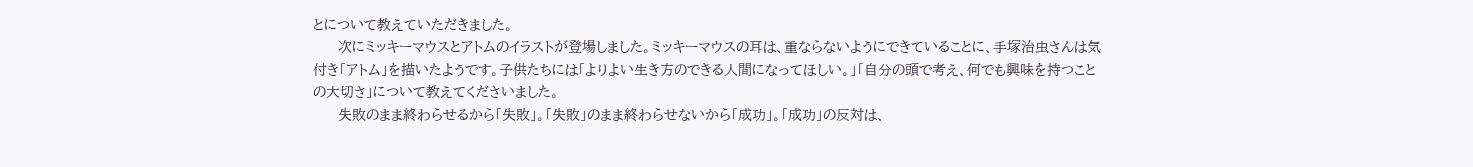とについて教えていただきました。
     次にミッキーマウスとアトムのイラストが登場しました。ミッキーマウスの耳は、重ならないようにできていることに、手塚治虫さんは気付き「アトム」を描いたようです。子供たちには「よりよい生き方のできる人間になってほしい。」「自分の頭で考え、何でも興味を持つことの大切さ」について教えてくださいました。
     失敗のまま終わらせるから「失敗」。「失敗」のまま終わらせないから「成功」。「成功」の反対は、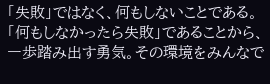「失敗」ではなく、何もしないことである。「何もしなかったら失敗」であることから、一歩踏み出す勇気。その環境をみんなで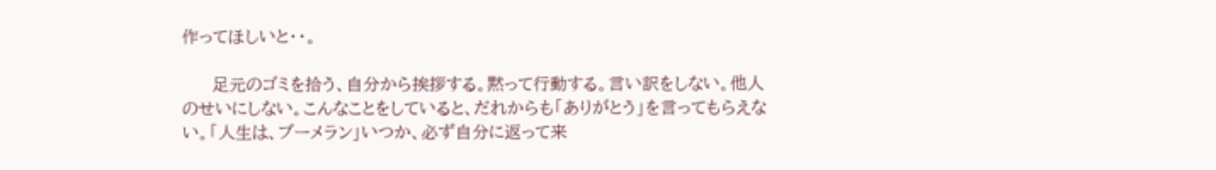作ってほしいと・・。

     足元のゴミを拾う、自分から挨拶する。黙って行動する。言い訳をしない。他人のせいにしない。こんなことをしていると、だれからも「ありがとう」を言ってもらえない。「人生は、ブーメラン」いつか、必ず自分に返って来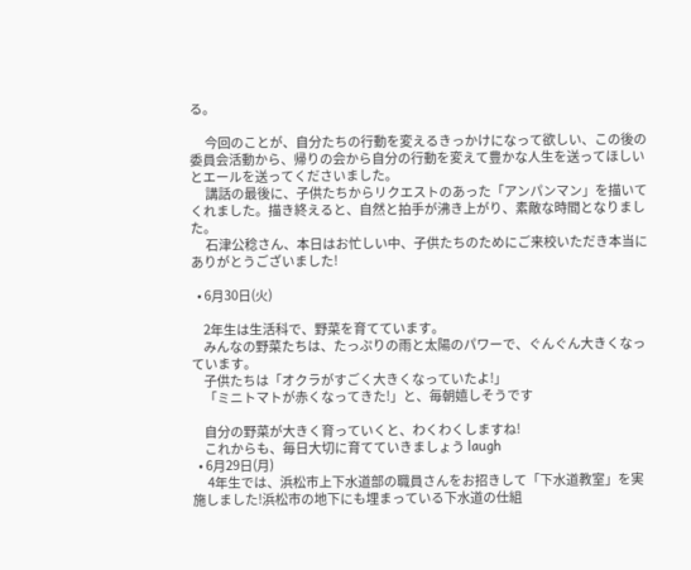る。

     今回のことが、自分たちの行動を変えるきっかけになって欲しい、この後の委員会活動から、帰りの会から自分の行動を変えて豊かな人生を送ってほしいとエールを送ってくださいました。
     講話の最後に、子供たちからリクエストのあった「アンパンマン」を描いてくれました。描き終えると、自然と拍手が沸き上がり、素敵な時間となりました。
     石津公稔さん、本日はお忙しい中、子供たちのためにご来校いただき本当にありがとうございました!

  • 6月30日(火)

    2年生は生活科で、野菜を育てています。
    みんなの野菜たちは、たっぷりの雨と太陽のパワーで、ぐんぐん大きくなっています。
    子供たちは「オクラがすごく大きくなっていたよ!」
    「ミニトマトが赤くなってきた!」と、毎朝嬉しそうです

    自分の野菜が大きく育っていくと、わくわくしますね!
    これからも、毎日大切に育てていきましょう laugh
  • 6月29日(月)
     4年生では、浜松市上下水道部の職員さんをお招きして「下水道教室」を実施しました!浜松市の地下にも埋まっている下水道の仕組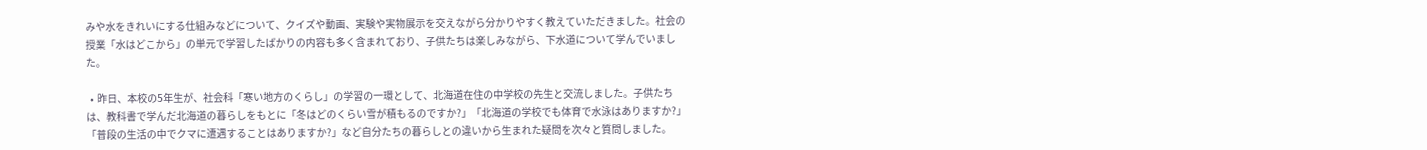みや水をきれいにする仕組みなどについて、クイズや動画、実験や実物展示を交えながら分かりやすく教えていただきました。社会の授業「水はどこから」の単元で学習したばかりの内容も多く含まれており、子供たちは楽しみながら、下水道について学んでいました。

  •  昨日、本校の5年生が、社会科「寒い地方のくらし」の学習の一環として、北海道在住の中学校の先生と交流しました。子供たちは、教科書で学んだ北海道の暮らしをもとに「冬はどのくらい雪が積もるのですか?」「北海道の学校でも体育で水泳はありますか?」「普段の生活の中でクマに遭遇することはありますか?」など自分たちの暮らしとの違いから生まれた疑問を次々と質問しました。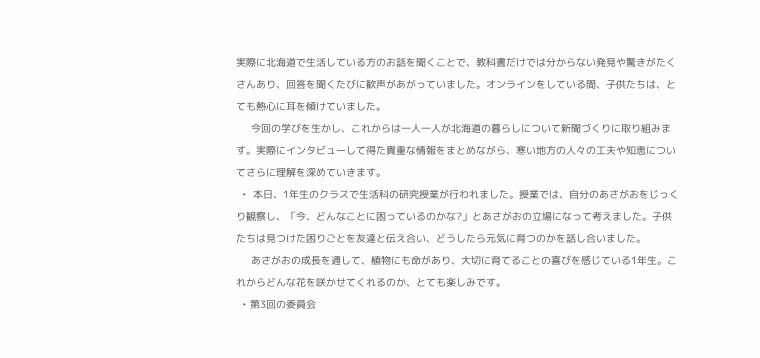実際に北海道で生活している方のお話を聞くことで、教科書だけでは分からない発見や驚きがたくさんあり、回答を聞くたびに歓声があがっていました。オンラインをしている間、子供たちは、とても熱心に耳を傾けていました。
     今回の学びを生かし、これからは一人一人が北海道の暮らしについて新聞づくりに取り組みます。実際にインタビューして得た貴重な情報をまとめながら、寒い地方の人々の工夫や知恵についてさらに理解を深めていきます。
  •  本日、1年生のクラスで生活科の研究授業が行われました。授業では、自分のあさがおをじっくり観察し、「今、どんなことに困っているのかな?」とあさがおの立場になって考えました。子供たちは見つけた困りごとを友達と伝え合い、どうしたら元気に育つのかを話し合いました。
     あさがおの成長を通して、植物にも命があり、大切に育てることの喜びを感じている1年生。これからどんな花を咲かせてくれるのか、とても楽しみです。
  • 第3回の委員会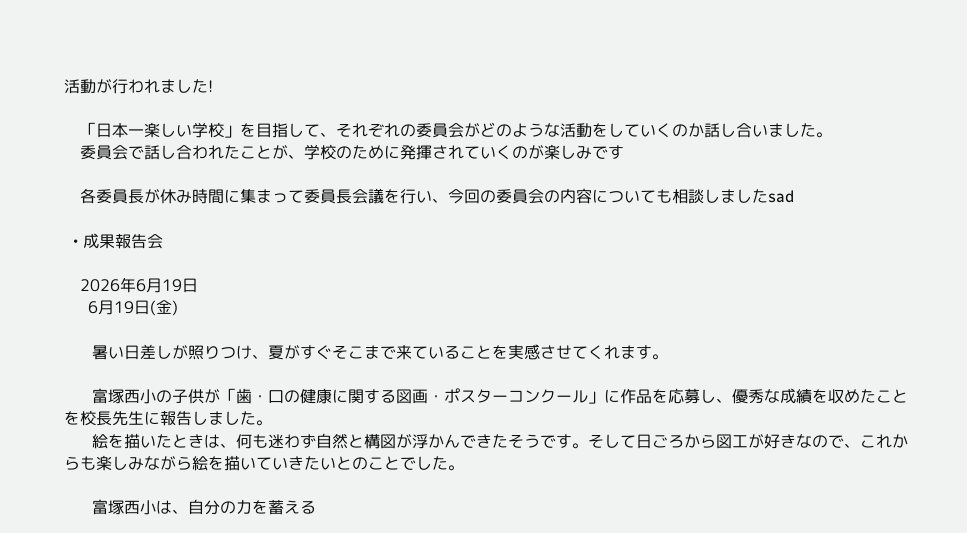活動が行われました!

    「日本一楽しい学校」を目指して、それぞれの委員会がどのような活動をしていくのか話し合いました。
    委員会で話し合われたことが、学校のために発揮されていくのが楽しみです

    各委員長が休み時間に集まって委員長会議を行い、今回の委員会の内容についても相談しましたsad

  • 成果報告会

    2026年6月19日
      6月19日(金)

       暑い日差しが照りつけ、夏がすぐそこまで来ていることを実感させてくれます。

       富塚西小の子供が「歯・口の健康に関する図画・ポスターコンクール」に作品を応募し、優秀な成績を収めたことを校長先生に報告しました。
       絵を描いたときは、何も迷わず自然と構図が浮かんできたそうです。そして日ごろから図工が好きなので、これからも楽しみながら絵を描いていきたいとのことでした。

       富塚西小は、自分の力を蓄える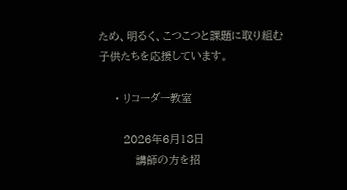ため、明るく、こつこつと課題に取り組む子供たちを応援しています。

    • リコーダー教室

      2026年6月18日
         講師の方を招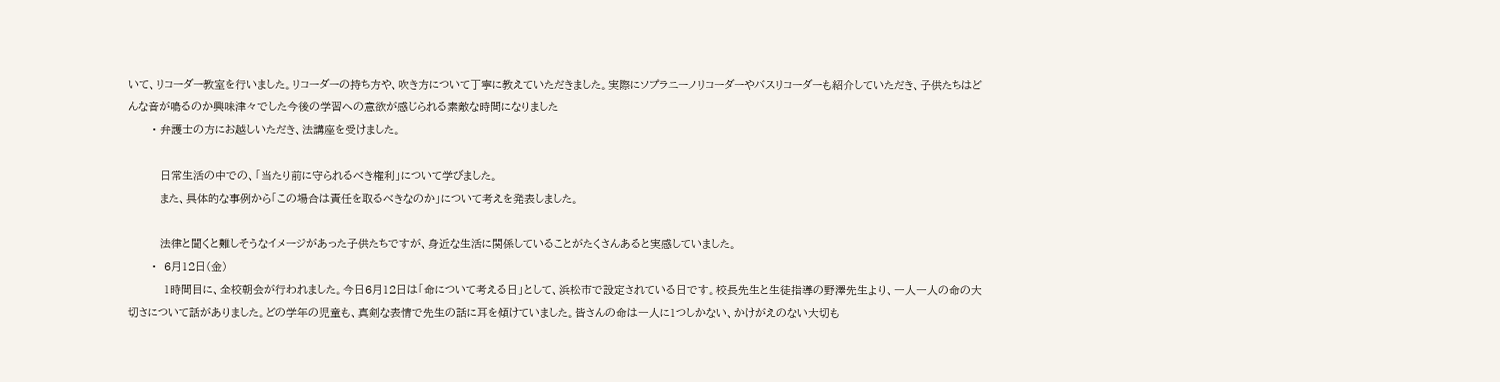いて、リコーダー教室を行いました。リコーダーの持ち方や、吹き方について丁寧に教えていただきました。実際にソプラニーノリコーダーやバスリコーダーも紹介していただき、子供たちはどんな音が鳴るのか興味津々でした今後の学習への意欲が感じられる素敵な時間になりました
      • 弁護士の方にお越しいただき、法講座を受けました。

        日常生活の中での、「当たり前に守られるべき権利」について学びました。
        また、具体的な事例から「この場合は責任を取るべきなのか」について考えを発表しました。

        法律と聞くと難しそうなイメージがあった子供たちですが、身近な生活に関係していることがたくさんあると実感していました。
      •  6月12日(金)
         1時間目に、全校朝会が行われました。今日6月12日は「命について考える日」として、浜松市で設定されている日です。校長先生と生徒指導の野澤先生より、一人一人の命の大切さについて話がありました。どの学年の児童も、真剣な表情で先生の話に耳を傾けていました。皆さんの命は一人に1つしかない、かけがえのない大切も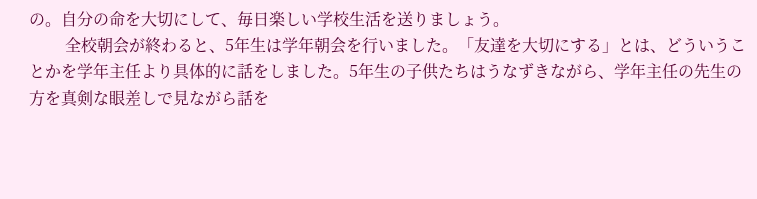の。自分の命を大切にして、毎日楽しい学校生活を送りましょう。
         全校朝会が終わると、5年生は学年朝会を行いました。「友達を大切にする」とは、どういうことかを学年主任より具体的に話をしました。5年生の子供たちはうなずきながら、学年主任の先生の方を真剣な眼差しで見ながら話を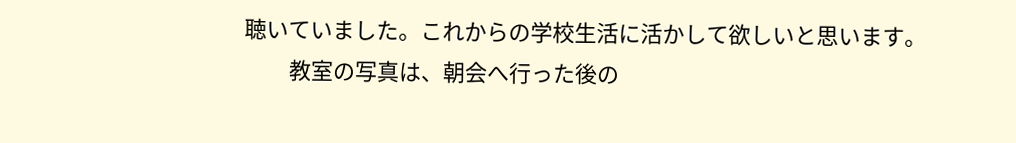聴いていました。これからの学校生活に活かして欲しいと思います。
         教室の写真は、朝会へ行った後の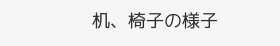机、椅子の様子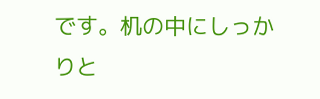です。机の中にしっかりと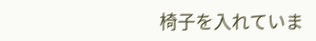椅子を入れていま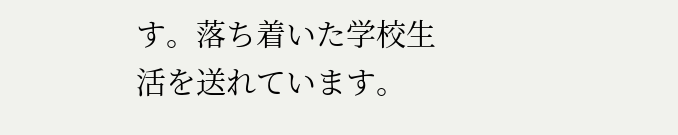す。落ち着いた学校生活を送れています。